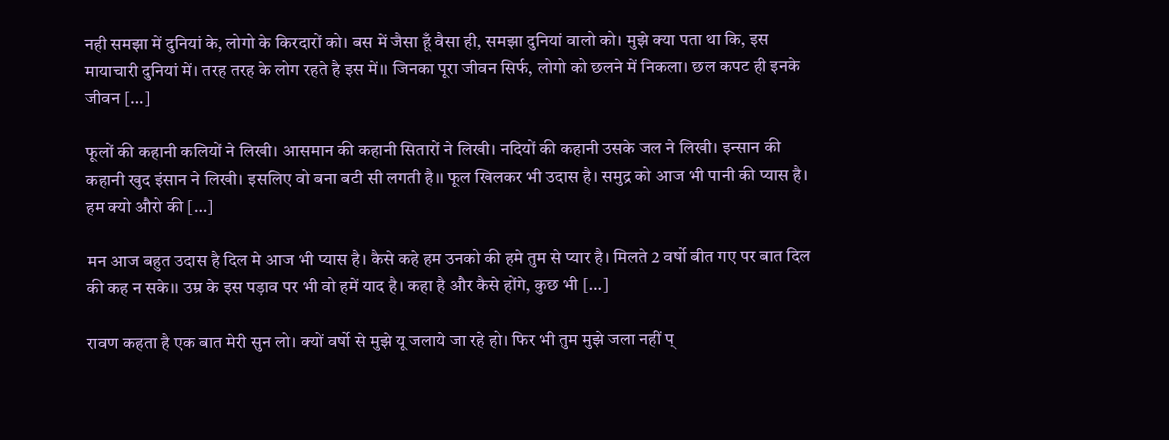नही समझा में दुनियां के, लोगो के किरदारों को। बस में जैसा हूँ वैसा ही, समझा दुनियां वालो को। मुझे क्या पता था कि, इस मायाचारी दुनियां में। तरह तरह के लोग रहते है इस में।। जिनका पूरा जीवन सिर्फ, लोगो को छलने में निकला। छल कपट ही इनके जीवन […]

फूलों की कहानी कलियों ने लिखी। आसमान की कहानी सितारों ने लिखी। नदियों की कहानी उसके जल ने लिखी। इन्सान की कहानी खुद इंसान ने लिखी। इसलिए वो बना बटी सी लगती है।। फूल खिलकर भी उदास है। समुद्र को आज भी पानी की प्यास है। हम क्यो औरो की […]

मन आज बहुत उदास है दिल मे आज भी प्यास है। कैसे कहे हम उनको की हमे तुम से प्यार है। मिलते 2 वर्षो बीत गए पर बात दिल की कह न सके।। उम्र के इस पड़ाव पर भी वो हमें याद है। कहा है और कैसे होंगे, कुछ भी […]

रावण कहता है एक बात मेरी सुन लो। क्यों वर्षो से मुझे यू जलाये जा रहे हो। फिर भी तुम मुझे जला नहीं प्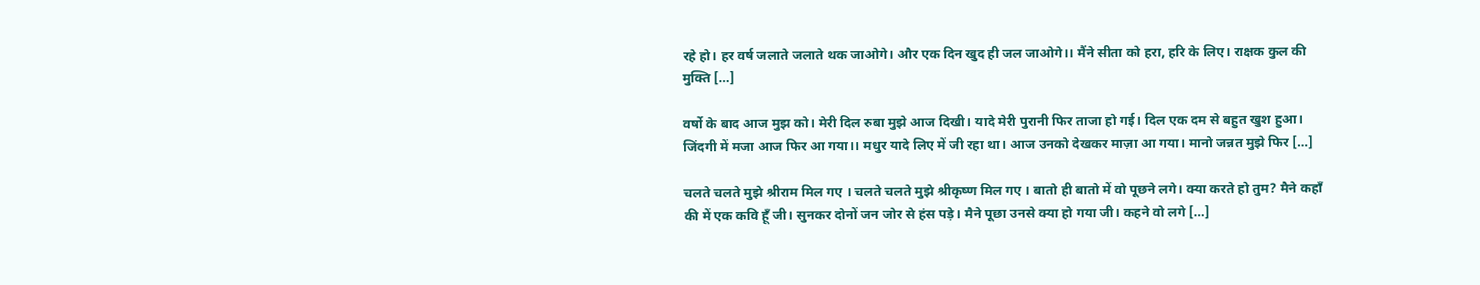रहे हो। हर वर्ष जलाते जलाते थक जाओगे। और एक दिन खुद ही जल जाओगे।। मैंने सीता को हरा, हरि के लिए। राक्षक कुल की मुक्ति […]

वर्षो के बाद आज मुझ को। मेरी दिल रुबा मुझे आज दिखी। यादे मेरी पुरानी फिर ताजा हो गई। दिल एक दम से बहुत खुश हुआ। जिंदगी में मजा आज फिर आ गया।। मधुर यादे लिए में जी रहा था। आज उनको देखकर माज़ा आ गया। मानो जन्नत मुझे फिर […]

चलते चलते मुझे श्रीराम मिल गए । चलते चलते मुझे श्रीकृष्ण मिल गए । बातो ही बातो में वो पूछने लगे। क्या करते हो तुम? मैने कहाँ की में एक कवि हूँ जी। सुनकर दोनों जन जोर से हंस पड़े। मैने पूछा उनसे क्या हो गया जी। कहने वो लगे […]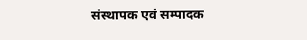संस्थापक एवं सम्पादक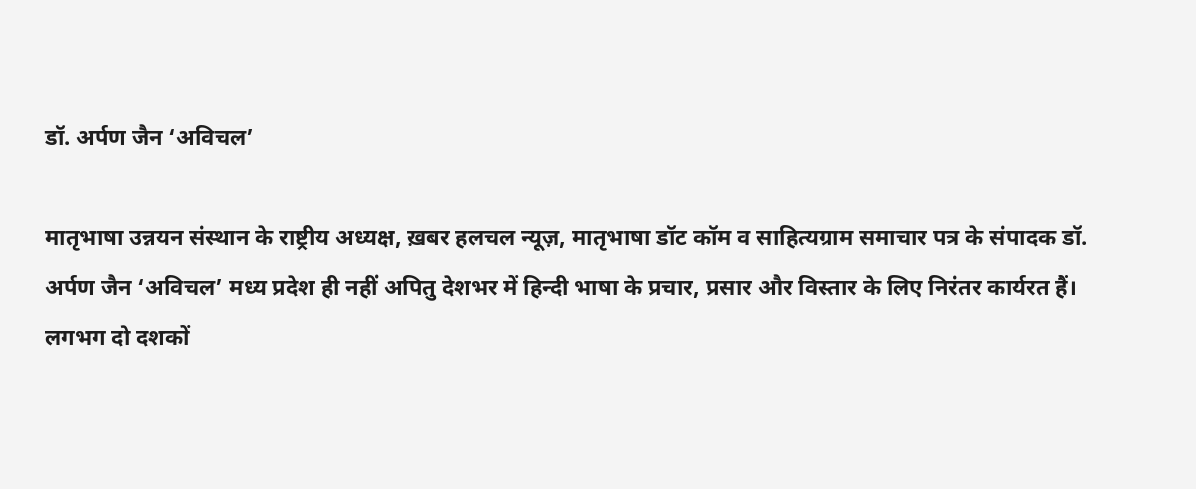डॉ. अर्पण जैन ‘अविचल’

मातृभाषा उन्नयन संस्थान के राष्ट्रीय अध्यक्ष, ख़बर हलचल न्यूज़, मातृभाषा डॉट कॉम व साहित्यग्राम समाचार पत्र के संपादक डॉ. अर्पण जैन ‘अविचल’ मध्य प्रदेश ही नहीं अपितु देशभर में हिन्दी भाषा के प्रचार, प्रसार और विस्तार के लिए निरंतर कार्यरत हैं। लगभग दो दशकों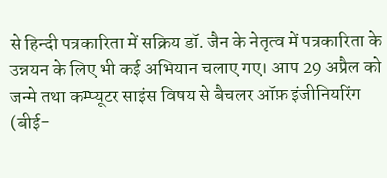से हिन्दी पत्रकारिता में सक्रिय डॉ. जैन के नेतृत्व में पत्रकारिता के उन्नयन के लिए भी कई अभियान चलाए गए। आप 29 अप्रैल को जन्मे तथा कम्प्यूटर साइंस विषय से बैचलर ऑफ़ इंजीनियरिंग (बीई-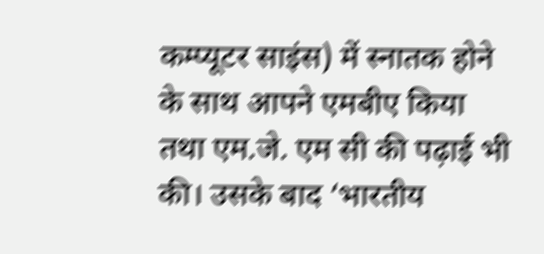कम्प्यूटर साइंस) में स्नातक होने के साथ आपने एमबीए किया तथा एम.जे. एम सी की पढ़ाई भी की। उसके बाद ‘भारतीय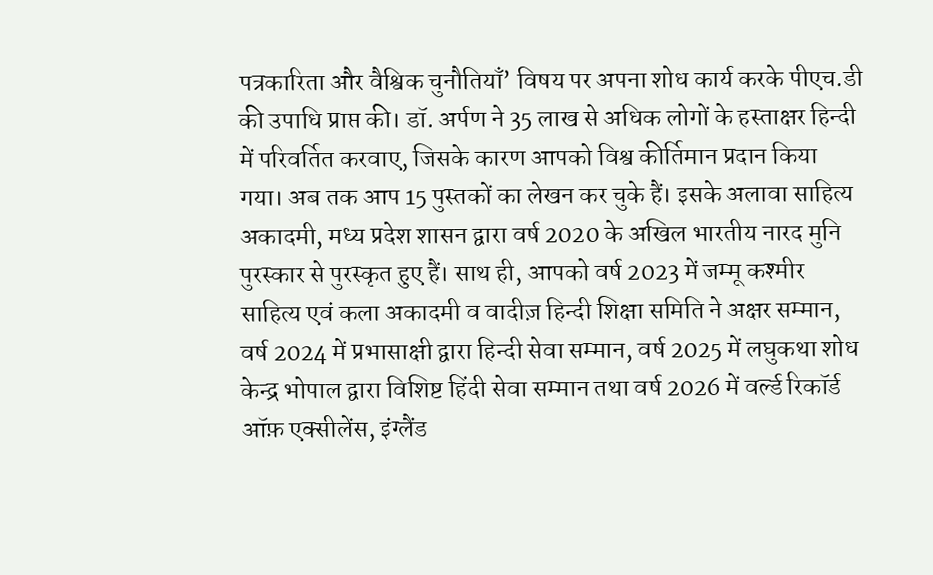पत्रकारिता और वैश्विक चुनौतियाँ’ विषय पर अपना शोध कार्य करके पीएच.डी की उपाधि प्राप्त की। डॉ. अर्पण ने 35 लाख से अधिक लोगों के हस्ताक्षर हिन्दी में परिवर्तित करवाए, जिसके कारण आपको विश्व कीर्तिमान प्रदान किया गया। अब तक आप 15 पुस्तकों का लेखन कर चुके हैं। इसके अलावा साहित्य अकादमी, मध्य प्रदेश शासन द्वारा वर्ष 2020 के अखिल भारतीय नारद मुनि पुरस्कार से पुरस्कृत हुए हैं। साथ ही, आपको वर्ष 2023 में जम्मू कश्मीर साहित्य एवं कला अकादमी व वादीज़ हिन्दी शिक्षा समिति ने अक्षर सम्मान, वर्ष 2024 में प्रभासाक्षी द्वारा हिन्दी सेवा सम्मान, वर्ष 2025 में लघुकथा शोध केन्द्र भोपाल द्वारा विशिष्ट हिंदी सेवा सम्मान तथा वर्ष 2026 में वर्ल्ड रिकॉर्ड ऑफ़ एक्सीलेंस, इंग्लैंड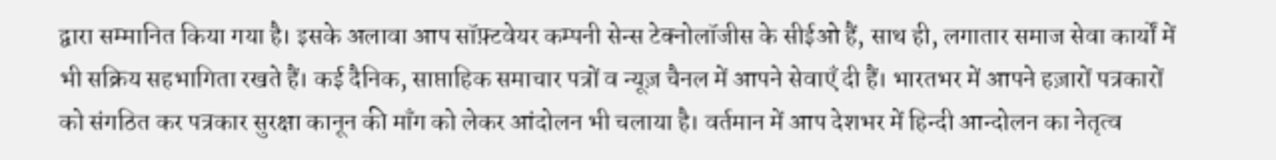द्वारा सम्मानित किया गया है। इसके अलावा आप सॉफ़्टवेयर कम्पनी सेन्स टेक्नोलॉजीस के सीईओ हैं, साथ ही, लगातार समाज सेवा कार्यों में भी सक्रिय सहभागिता रखते हैं। कई दैनिक, साप्ताहिक समाचार पत्रों व न्यूज़ चैनल में आपने सेवाएँ दी हैं। भारतभर में आपने हज़ारों पत्रकारों को संगठित कर पत्रकार सुरक्षा कानून की माँग को लेकर आंदोलन भी चलाया है। वर्तमान में आप देशभर में हिन्दी आन्दोलन का नेतृत्व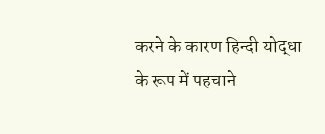करने के कारण हिन्दी योद्धा के रूप में पहचाने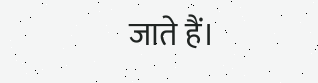जाते हैं।